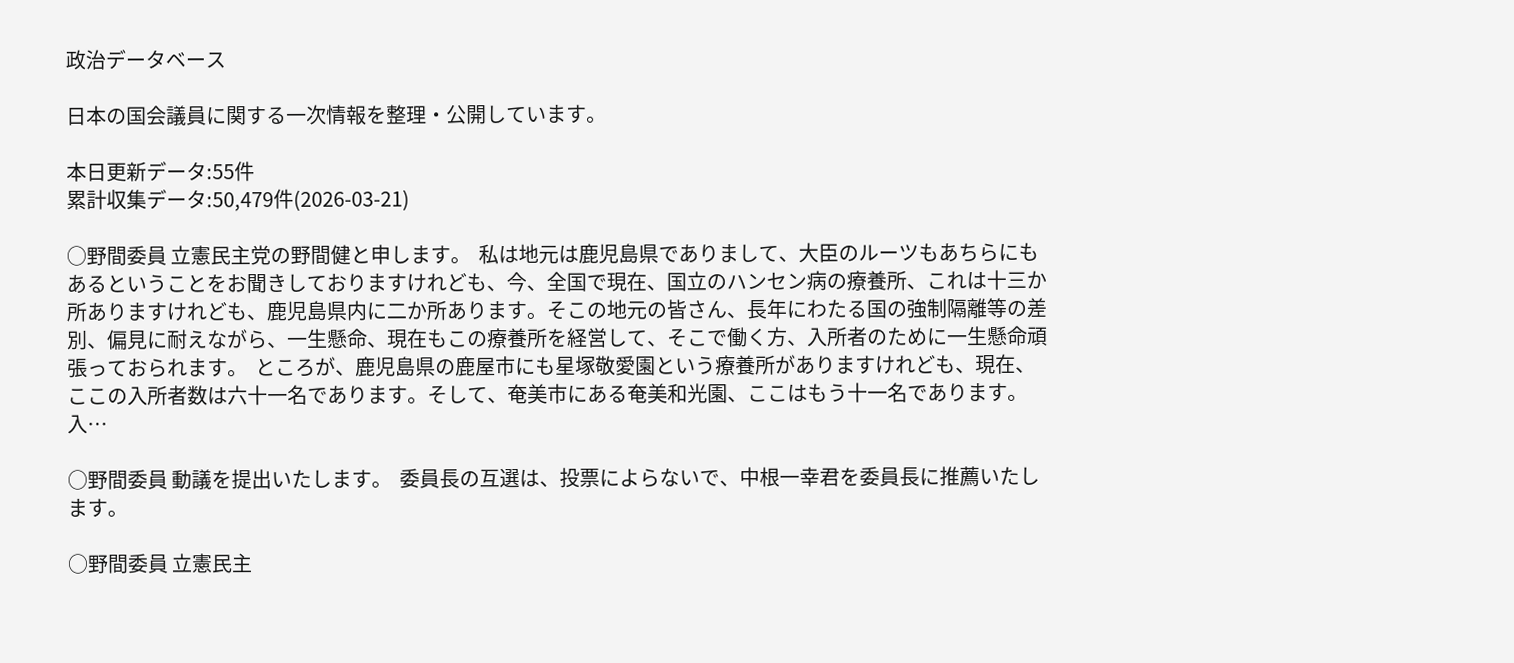政治データベース

日本の国会議員に関する一次情報を整理・公開しています。

本日更新データ:55件
累計収集データ:50,479件(2026-03-21)

○野間委員 立憲民主党の野間健と申します。  私は地元は鹿児島県でありまして、大臣のルーツもあちらにもあるということをお聞きしておりますけれども、今、全国で現在、国立のハンセン病の療養所、これは十三か所ありますけれども、鹿児島県内に二か所あります。そこの地元の皆さん、長年にわたる国の強制隔離等の差別、偏見に耐えながら、一生懸命、現在もこの療養所を経営して、そこで働く方、入所者のために一生懸命頑張っておられます。  ところが、鹿児島県の鹿屋市にも星塚敬愛園という療養所がありますけれども、現在、ここの入所者数は六十一名であります。そして、奄美市にある奄美和光園、ここはもう十一名であります。入…

○野間委員 動議を提出いたします。  委員長の互選は、投票によらないで、中根一幸君を委員長に推薦いたします。

○野間委員 立憲民主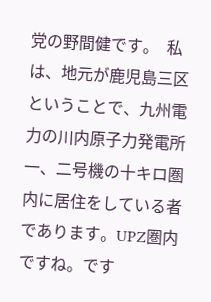党の野間健です。  私は、地元が鹿児島三区ということで、九州電力の川内原子力発電所一、二号機の十キロ圏内に居住をしている者であります。UPZ圏内ですね。です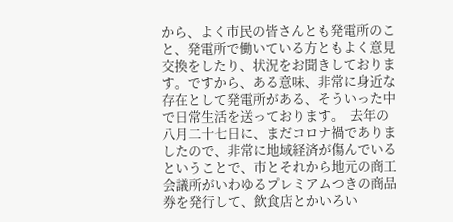から、よく市民の皆さんとも発電所のこと、発電所で働いている方ともよく意見交換をしたり、状況をお聞きしております。ですから、ある意味、非常に身近な存在として発電所がある、そういった中で日常生活を送っております。  去年の八月二十七日に、まだコロナ禍でありましたので、非常に地域経済が傷んでいるということで、市とそれから地元の商工会議所がいわゆるプレミアムつきの商品券を発行して、飲食店とかいろい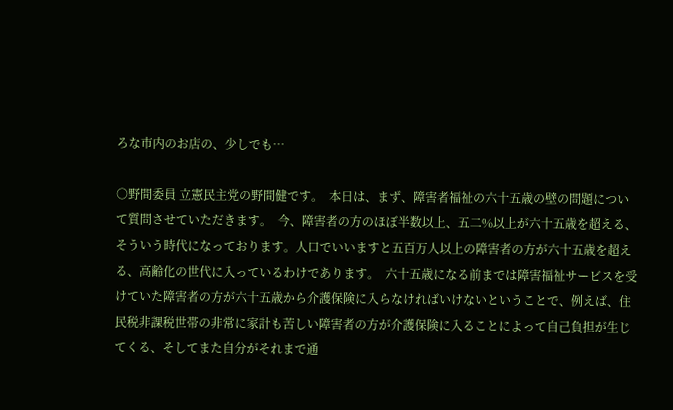ろな市内のお店の、少しでも…

○野間委員 立憲民主党の野間健です。  本日は、まず、障害者福祉の六十五歳の壁の問題について質問させていただきます。  今、障害者の方のほぼ半数以上、五二%以上が六十五歳を超える、そういう時代になっております。人口でいいますと五百万人以上の障害者の方が六十五歳を超える、高齢化の世代に入っているわけであります。  六十五歳になる前までは障害福祉サービスを受けていた障害者の方が六十五歳から介護保険に入らなければいけないということで、例えば、住民税非課税世帯の非常に家計も苦しい障害者の方が介護保険に入ることによって自己負担が生じてくる、そしてまた自分がそれまで通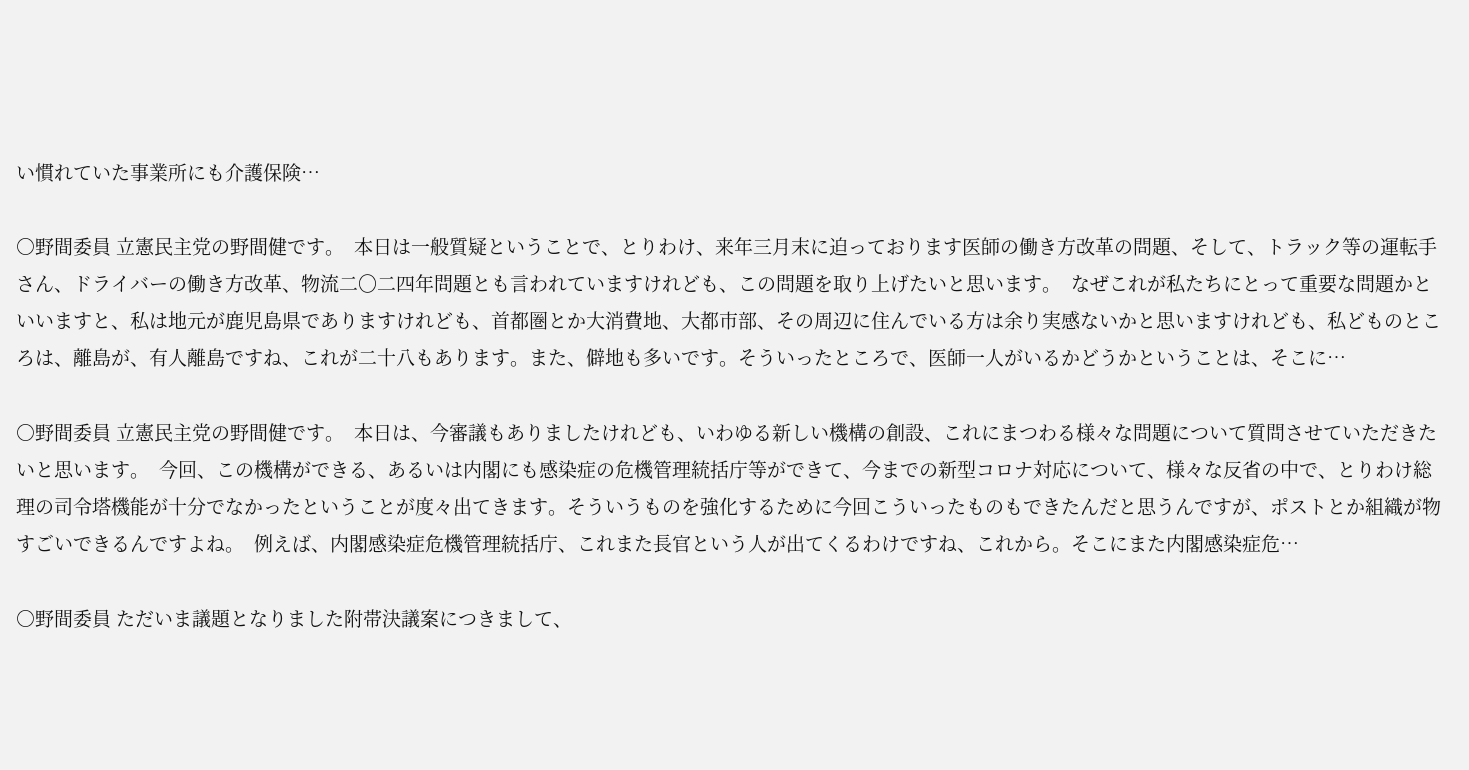い慣れていた事業所にも介護保険…

○野間委員 立憲民主党の野間健です。  本日は一般質疑ということで、とりわけ、来年三月末に迫っております医師の働き方改革の問題、そして、トラック等の運転手さん、ドライバーの働き方改革、物流二〇二四年問題とも言われていますけれども、この問題を取り上げたいと思います。  なぜこれが私たちにとって重要な問題かといいますと、私は地元が鹿児島県でありますけれども、首都圏とか大消費地、大都市部、その周辺に住んでいる方は余り実感ないかと思いますけれども、私どものところは、離島が、有人離島ですね、これが二十八もあります。また、僻地も多いです。そういったところで、医師一人がいるかどうかということは、そこに…

○野間委員 立憲民主党の野間健です。  本日は、今審議もありましたけれども、いわゆる新しい機構の創設、これにまつわる様々な問題について質問させていただきたいと思います。  今回、この機構ができる、あるいは内閣にも感染症の危機管理統括庁等ができて、今までの新型コロナ対応について、様々な反省の中で、とりわけ総理の司令塔機能が十分でなかったということが度々出てきます。そういうものを強化するために今回こういったものもできたんだと思うんですが、ポストとか組織が物すごいできるんですよね。  例えば、内閣感染症危機管理統括庁、これまた長官という人が出てくるわけですね、これから。そこにまた内閣感染症危…

○野間委員 ただいま議題となりました附帯決議案につきまして、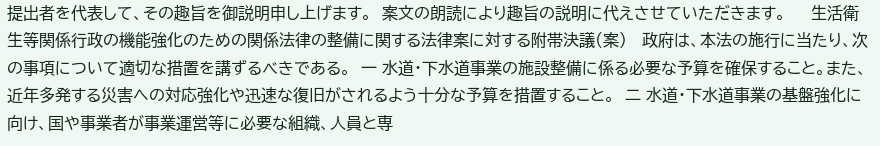提出者を代表して、その趣旨を御説明申し上げます。  案文の朗読により趣旨の説明に代えさせていただきます。     生活衛生等関係行政の機能強化のための関係法律の整備に関する法律案に対する附帯決議(案)   政府は、本法の施行に当たり、次の事項について適切な措置を講ずるべきである。  一 水道・下水道事業の施設整備に係る必要な予算を確保すること。また、近年多発する災害への対応強化や迅速な復旧がされるよう十分な予算を措置すること。  二 水道・下水道事業の基盤強化に向け、国や事業者が事業運営等に必要な組織、人員と専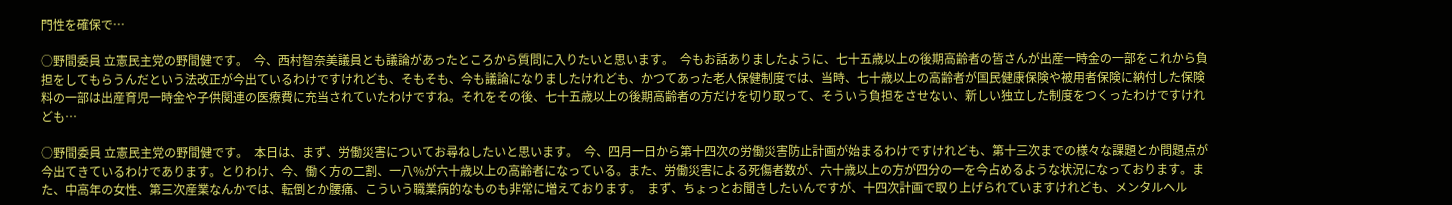門性を確保で…

○野間委員 立憲民主党の野間健です。  今、西村智奈美議員とも議論があったところから質問に入りたいと思います。  今もお話ありましたように、七十五歳以上の後期高齢者の皆さんが出産一時金の一部をこれから負担をしてもらうんだという法改正が今出ているわけですけれども、そもそも、今も議論になりましたけれども、かつてあった老人保健制度では、当時、七十歳以上の高齢者が国民健康保険や被用者保険に納付した保険料の一部は出産育児一時金や子供関連の医療費に充当されていたわけですね。それをその後、七十五歳以上の後期高齢者の方だけを切り取って、そういう負担をさせない、新しい独立した制度をつくったわけですけれども…

○野間委員 立憲民主党の野間健です。  本日は、まず、労働災害についてお尋ねしたいと思います。  今、四月一日から第十四次の労働災害防止計画が始まるわけですけれども、第十三次までの様々な課題とか問題点が今出てきているわけであります。とりわけ、今、働く方の二割、一八%が六十歳以上の高齢者になっている。また、労働災害による死傷者数が、六十歳以上の方が四分の一を今占めるような状況になっております。また、中高年の女性、第三次産業なんかでは、転倒とか腰痛、こういう職業病的なものも非常に増えております。  まず、ちょっとお聞きしたいんですが、十四次計画で取り上げられていますけれども、メンタルヘル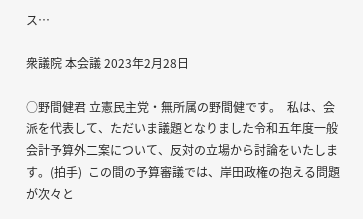ス…

衆議院 本会議 2023年2月28日

○野間健君 立憲民主党・無所属の野間健です。  私は、会派を代表して、ただいま議題となりました令和五年度一般会計予算外二案について、反対の立場から討論をいたします。(拍手)  この間の予算審議では、岸田政権の抱える問題が次々と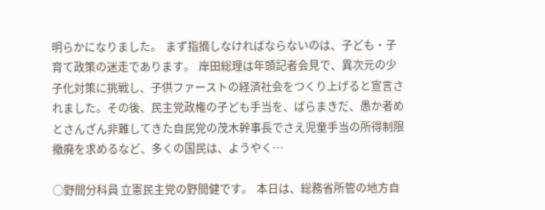明らかになりました。  まず指摘しなければならないのは、子ども・子育て政策の迷走であります。  岸田総理は年頭記者会見で、異次元の少子化対策に挑戦し、子供ファーストの経済社会をつくり上げると宣言されました。その後、民主党政権の子ども手当を、ばらまきだ、愚か者めとさんざん非難してきた自民党の茂木幹事長でさえ児童手当の所得制限撤廃を求めるなど、多くの国民は、ようやく…

○野間分科員 立憲民主党の野間健です。  本日は、総務省所管の地方自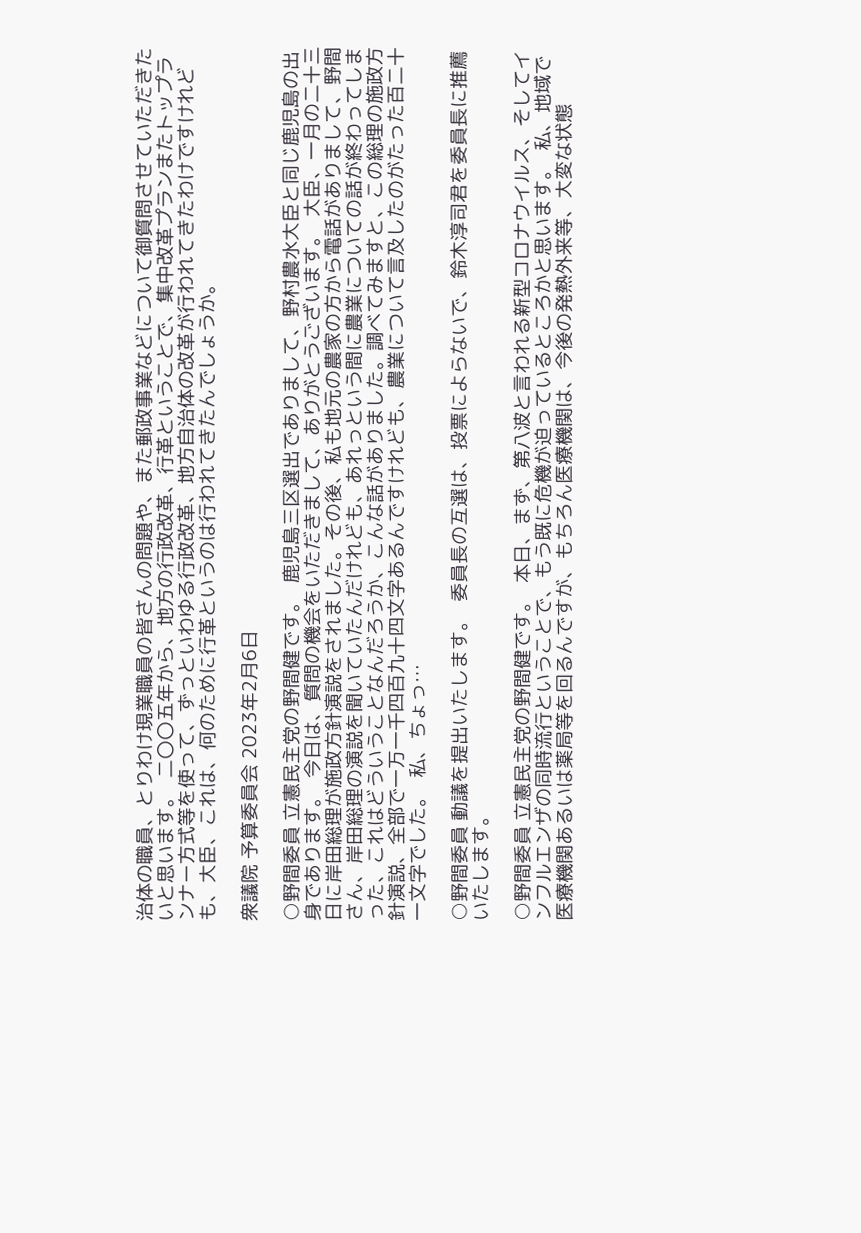治体の職員、とりわけ現業職員の皆さんの問題や、また郵政事業などについて御質問させていただきたいと思います。  二〇〇五年から、地方の行政改革、行革ということで、集中改革プランまたトップランナー方式等を使って、ずっといわゆる行政改革、地方自治体の改革が行われてきたわけですけれども、大臣、これは、何のために行革というのは行われてきたんでしょうか。

衆議院 予算委員会 2023年2月6日

○野間委員 立憲民主党の野間健です。  鹿児島三区選出でありまして、野村農水大臣と同じ鹿児島の出身であります。  今日は、質問の機会をいただきまして、ありがとうございます。  大臣、一月の二十三日に岸田総理が施政方針演説をされました。その後、私も地元の農家の方から電話がありまして、野間さん、岸田総理の演説を聞いていたんだけれども、あれっという間に農業についての話が終わってしまった、これはどういうことなんだろうか、こんな話がありました。調べてみますと、この総理の施政方針演説、全部で一万一千四百九十四文字あるんですけれども、農業について言及したのがたった百二十一文字でした。  私、ちょっ…

○野間委員 動議を提出いたします。  委員長の互選は、投票によらないで、鈴木淳司君を委員長に推薦いたします。

○野間委員 立憲民主党の野間健です。  本日、まず、第八波と言われる新型コロナウイルス、そしてインフルエンザの同時流行ということで、もう既に危機が迫っているところかと思います。  私、地域で医療機関あるいは薬局等を回るんですが、もちろん医療機関は、今後の発熱外来等、大変な状態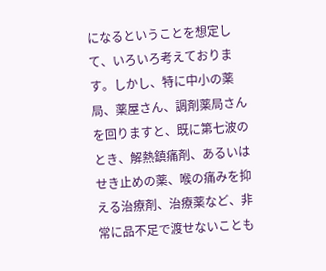になるということを想定して、いろいろ考えております。しかし、特に中小の薬局、薬屋さん、調剤薬局さんを回りますと、既に第七波のとき、解熱鎮痛剤、あるいはせき止めの薬、喉の痛みを抑える治療剤、治療薬など、非常に品不足で渡せないことも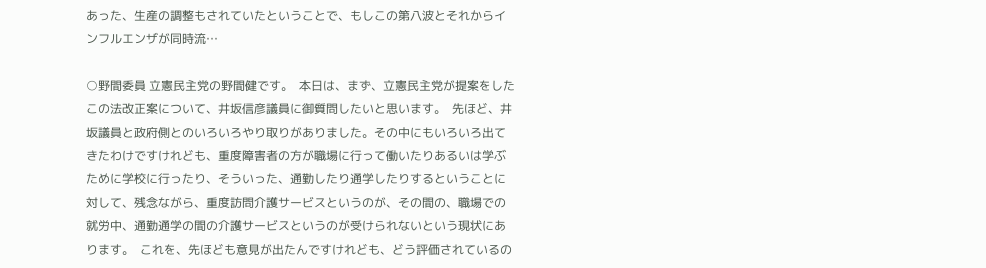あった、生産の調整もされていたということで、もしこの第八波とそれからインフルエンザが同時流…

○野間委員 立憲民主党の野間健です。  本日は、まず、立憲民主党が提案をしたこの法改正案について、井坂信彦議員に御質問したいと思います。  先ほど、井坂議員と政府側とのいろいろやり取りがありました。その中にもいろいろ出てきたわけですけれども、重度障害者の方が職場に行って働いたりあるいは学ぶために学校に行ったり、そういった、通勤したり通学したりするということに対して、残念ながら、重度訪問介護サービスというのが、その間の、職場での就労中、通勤通学の間の介護サービスというのが受けられないという現状にあります。  これを、先ほども意見が出たんですけれども、どう評価されているの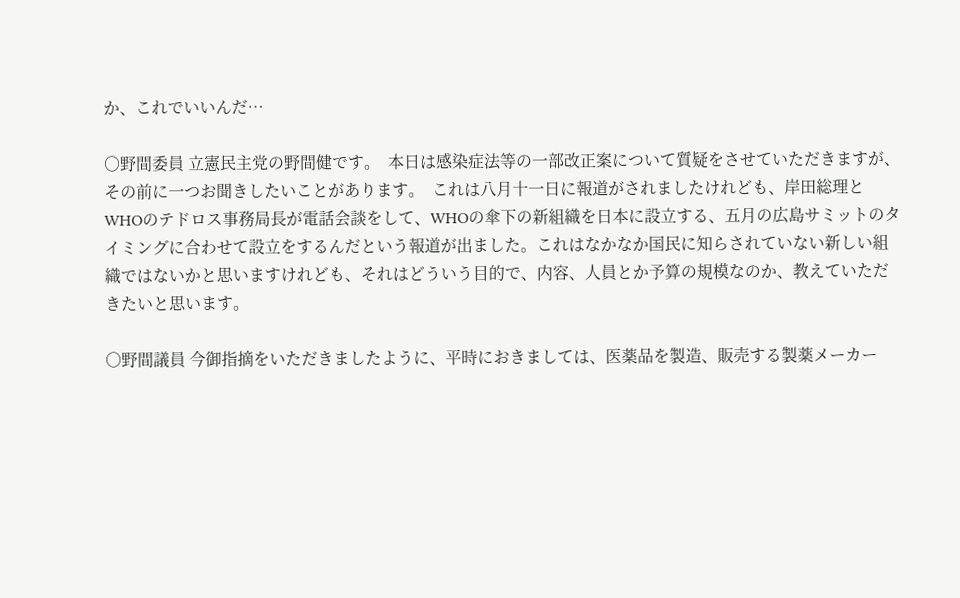か、これでいいんだ…

○野間委員 立憲民主党の野間健です。  本日は感染症法等の一部改正案について質疑をさせていただきますが、その前に一つお聞きしたいことがあります。  これは八月十一日に報道がされましたけれども、岸田総理とWHOのテドロス事務局長が電話会談をして、WHOの傘下の新組織を日本に設立する、五月の広島サミットのタイミングに合わせて設立をするんだという報道が出ました。これはなかなか国民に知らされていない新しい組織ではないかと思いますけれども、それはどういう目的で、内容、人員とか予算の規模なのか、教えていただきたいと思います。

○野間議員 今御指摘をいただきましたように、平時におきましては、医薬品を製造、販売する製薬メーカー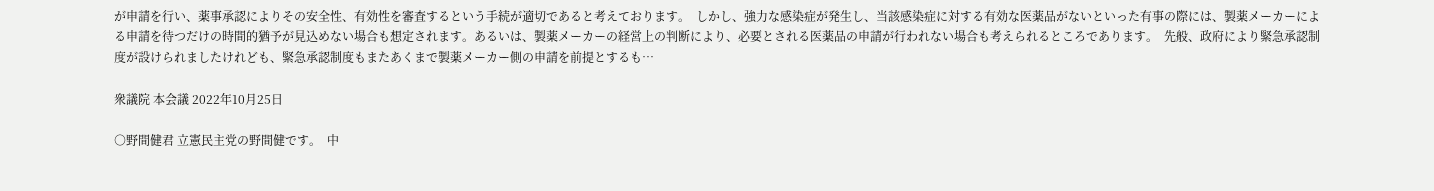が申請を行い、薬事承認によりその安全性、有効性を審査するという手続が適切であると考えております。  しかし、強力な感染症が発生し、当該感染症に対する有効な医薬品がないといった有事の際には、製薬メーカーによる申請を待つだけの時間的猶予が見込めない場合も想定されます。あるいは、製薬メーカーの経営上の判断により、必要とされる医薬品の申請が行われない場合も考えられるところであります。  先般、政府により緊急承認制度が設けられましたけれども、緊急承認制度もまたあくまで製薬メーカー側の申請を前提とするも…

衆議院 本会議 2022年10月25日

○野間健君 立憲民主党の野間健です。  中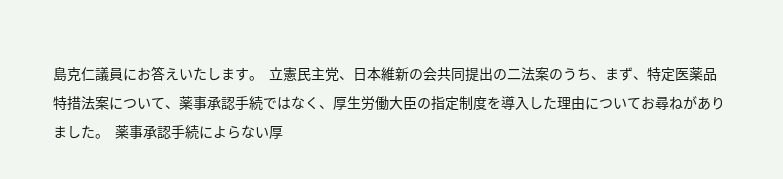島克仁議員にお答えいたします。  立憲民主党、日本維新の会共同提出の二法案のうち、まず、特定医薬品特措法案について、薬事承認手続ではなく、厚生労働大臣の指定制度を導入した理由についてお尋ねがありました。  薬事承認手続によらない厚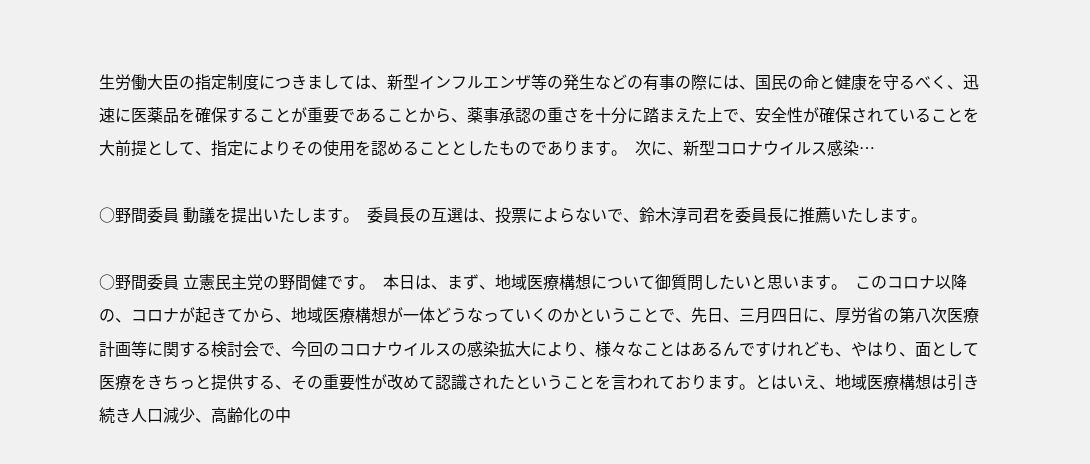生労働大臣の指定制度につきましては、新型インフルエンザ等の発生などの有事の際には、国民の命と健康を守るべく、迅速に医薬品を確保することが重要であることから、薬事承認の重さを十分に踏まえた上で、安全性が確保されていることを大前提として、指定によりその使用を認めることとしたものであります。  次に、新型コロナウイルス感染…

○野間委員 動議を提出いたします。  委員長の互選は、投票によらないで、鈴木淳司君を委員長に推薦いたします。

○野間委員 立憲民主党の野間健です。  本日は、まず、地域医療構想について御質問したいと思います。  このコロナ以降の、コロナが起きてから、地域医療構想が一体どうなっていくのかということで、先日、三月四日に、厚労省の第八次医療計画等に関する検討会で、今回のコロナウイルスの感染拡大により、様々なことはあるんですけれども、やはり、面として医療をきちっと提供する、その重要性が改めて認識されたということを言われております。とはいえ、地域医療構想は引き続き人口減少、高齢化の中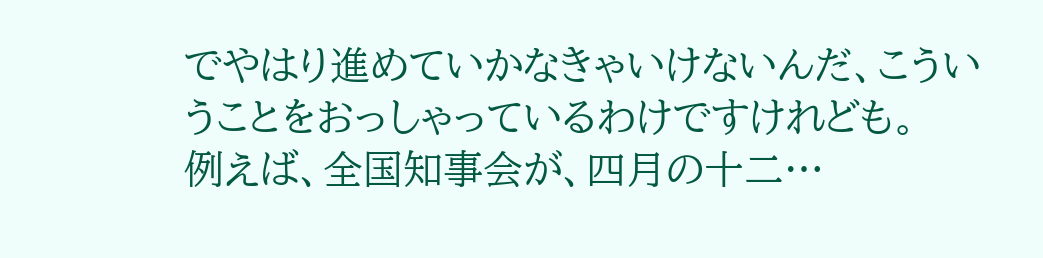でやはり進めていかなきゃいけないんだ、こういうことをおっしゃっているわけですけれども。  例えば、全国知事会が、四月の十二…